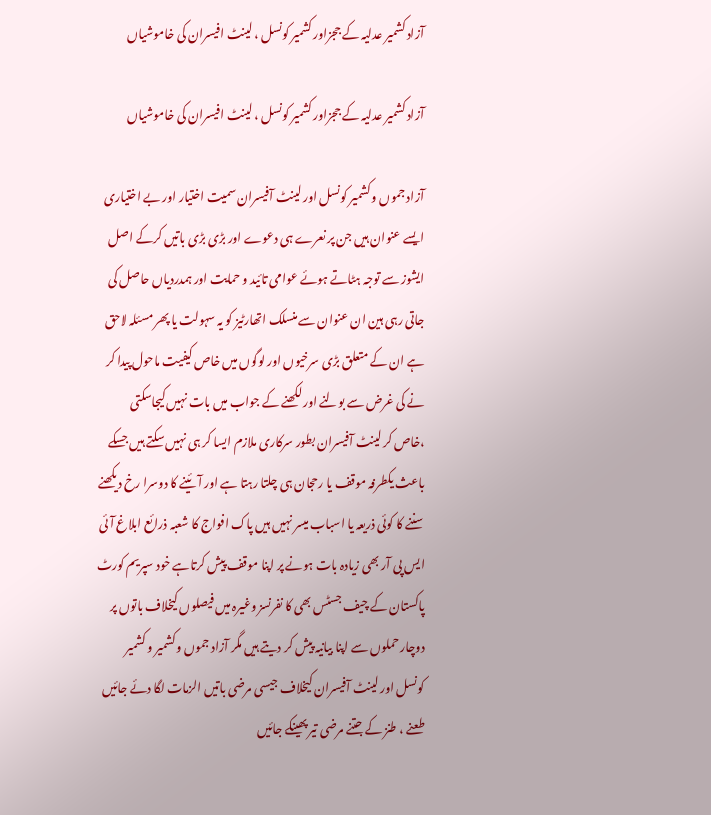آزاد کشمیر عدلیہ کے ججزاور کشمیر کونسل ، لینٹ افیسران کی خاموشیاں

آزاد کشمیر عدلیہ کے ججزاور کشمیر کونسل ، لینٹ افیسران کی خاموشیاں

آزاد جموں و کشمیر کونسل اور لینٹ آفیسران سمیت اختیار اور بے اختیاری ایسے عنوان ہیں جن پر نعرے ہی دعوے اور بڑی بڑی باتیں کرکے اصل ایشوز سے توجہ ہٹاتے ہوئے عوامی تائید و حمایت اور ہمدردیاں حاصل کی جاتی رہی ہین ان عنوان سے منسلک اتھارٹیز کو یہ سہولت یا پھر مسئلہ لاحق ہے ان کے متعلق بڑی سرخیوں اور لوگوں میں خاص کیفیت ماحول پیدا کر نے کی غرض سے بولنے اور لکھنے کے جواب میں بات نہیں کیجاسکتی ،خاص کر لینٹ آفیسران بطور سرکاری ملازم ایسا کر ہی نہیں سکتے ہیں جسکے باعث یکطرفہ موقف یا رحجان ہی چلتا رہتا ہے اور آئینے کا دوسرا رخ دیکھنے سننے کا کوئی ذریعہ یا اسباب میسر نہیں ہیں پاک افواج کا شعبہ ذرائع ابلاغ آئی ایس پی آر بھی زیادہ بات ہونے پر اپنا موقف پیش کرتاہے خود سپریم کورٹ پاکستان کے چیف جسٹس بھی کا نفرنسز وغیرہ میں فیصلوں کیخلاف باتوں پر دوچار حملوں سے اپنا بیانیہ پیش کر دیتے ہیں مگر آزاد جموں وکشمیر و کشمیر کونسل اور لینٹ آفیسران کیخلاف جیسی مرضی باتیں الزمات لگا دئے جائیں طعنے ، طنز کے جتنے مرضی تیر پھینکے جائیں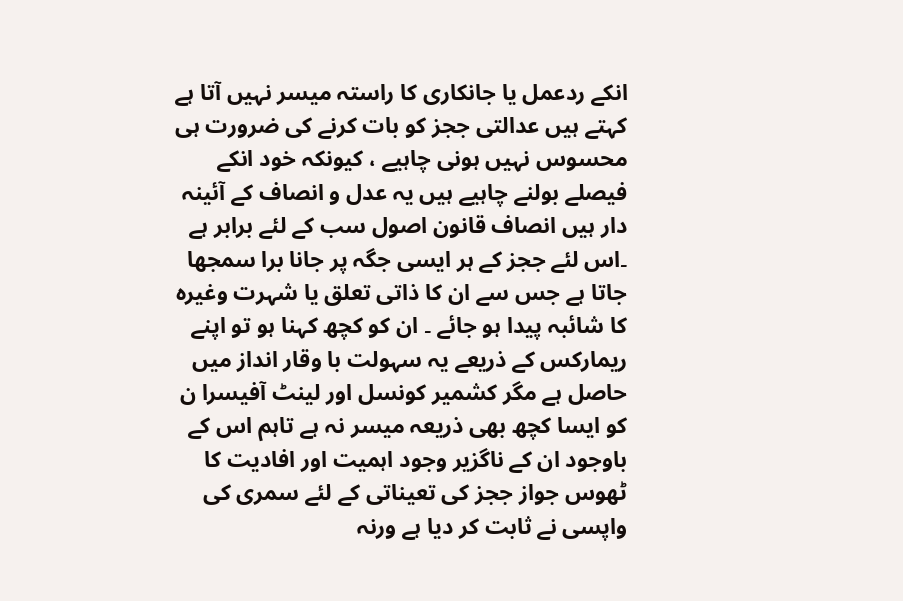انکے ردعمل یا جانکاری کا راستہ میسر نہیں آتا ہے کہتے ہیں عدالتی ججز کو بات کرنے کی ضرورت ہی محسوس نہیں ہونی چاہیے ، کیونکہ خود انکے فیصلے بولنے چاہیے ہیں یہ عدل و انصاف کے آئینہ دار ہیں انصاف قانون اصول سب کے لئے برابر ہے ۔اس لئے ججز کے ہر ایسی جگہ پر جانا برا سمجھا جاتا ہے جس سے ان کا ذاتی تعلق یا شہرت وغیرہ کا شائبہ پیدا ہو جائے ۔ ان کو کچھ کہنا ہو تو اپنے ریمارکس کے ذریعے یہ سہولت با وقار انداز میں حاصل ہے مگر کشمیر کونسل اور لینٹ آفیسرا ن کو ایسا کچھ بھی ذریعہ میسر نہ ہے تاہم اس کے باوجود ان کے ناگزیر وجود اہمیت اور افادیت کا ٹھوس جواز ججز کی تعیناتی کے لئے سمری کی واپسی نے ثابت کر دیا ہے ورنہ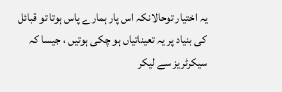یہ اختیار توحالانکہ اس پار ہمارے پاس ہوتا تو قبائل کی بنیاد پر یہ تعیناتیاں ہو چکی ہوتیں ، جیسا کہ سیکرٹریز سے لیکر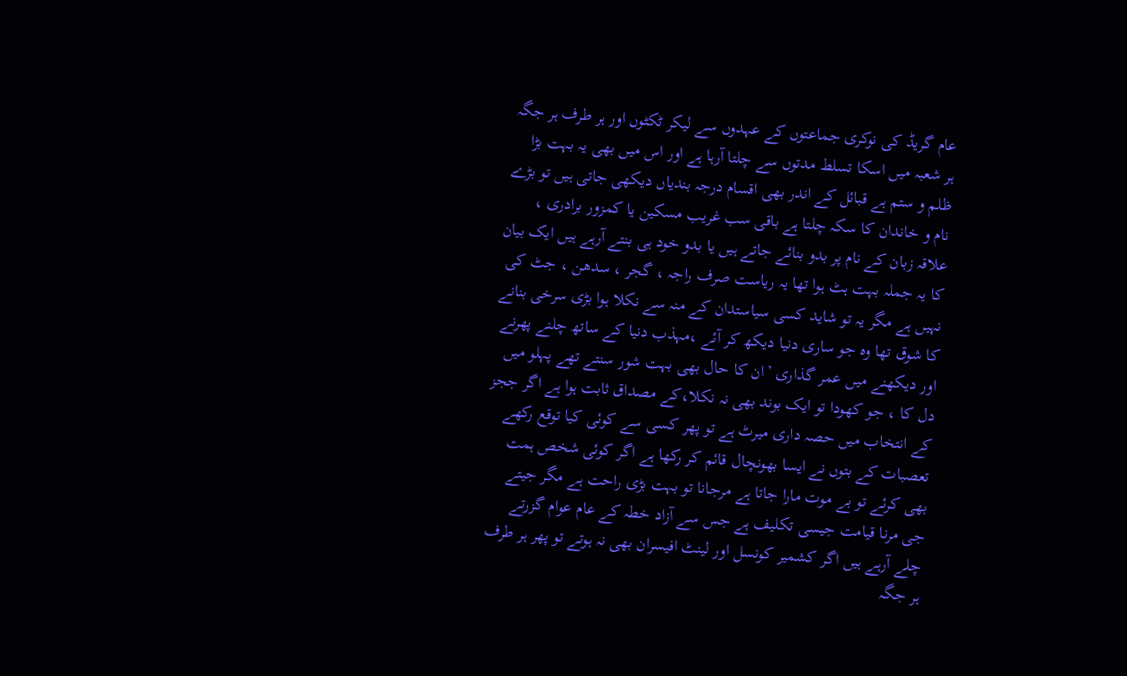عام گریڈ کی نوکری جماعتوں کے عہدوں سے لیکر ٹکٹوں اور ہر طرف ہر جگہ ہر شعبہ میں اسکا تسلط مدتوں سے چلتا آرہا ہے اور اس میں بھی یہ بہت بڑا ظلم و ستم ہے قبائل کے اندر بھی اقسام درجہ بندیاں دیکھی جاتی ہیں تو بڑے نام و خاندان کا سکہ چلتا ہے باقی سب غریب مسکین یا کمزور برادری ، علاقہ زبان کے نام پر بدو بنائے جاتے ہیں یا بدو خود ہی بنتے آرہے ہیں ایک بیان کا یہ جملہ بہت ہٹ ہوا تھا یہ ریاست صرف راجہ ، گجر ، سدھن ، جٹ کی نہیں ہے مگر یہ تو شاید کسی سیاستدان کے منہ سے نکلا ہوا بڑی سرخی بنانے کا شوق تھا وہ جو ساری دنیا دیکھ کر آئے ،مہذب دنیا کے ساتھ چلنے پھرنے اور دیکھنے میں عمر گذاری ’ان کا حال بھی بہت شور سنتے تھے پہلو میں دل کا ، جو کھودا تو ایک بوند بھی نہ نکلا،کے مصداق ثابت ہوا ہے اگر ججز کے انتخاب میں حصہ داری میرٹ ہے تو پھر کسی سے کوئی کیا توقع رکھے تعصبات کے بتوں نے ایسا بھونچال قائم کر رکھا ہے اگر کوئی شخص ہمت بھی کرئے تو بے موت مارا جاتا ہے مرجانا تو بہت بڑی راحت ہے مگر جیتے جی مرنا قیامت جیسی تکلیف ہے جس سے آزاد خطہ کے عام عوام گزرتے چلے آرہے ہیں اگر کشمیر کونسل اور لینٹ افیسران بھی نہ ہوتے تو پھر ہر طرف ہر جگہ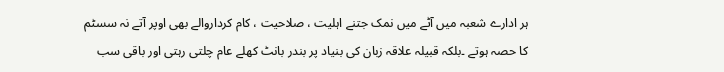ہر ادارے شعبہ میں آٹے میں نمک جتنے اہلیت ، صلاحیت ، کام کرداروالے بھی اوپر آتے نہ سسٹم کا حصہ ہوتے ۔بلکہ قبیلہ علاقہ زبان کی بنیاد پر بندر بانٹ کھلے عام چلتی رہتی اور باقی سب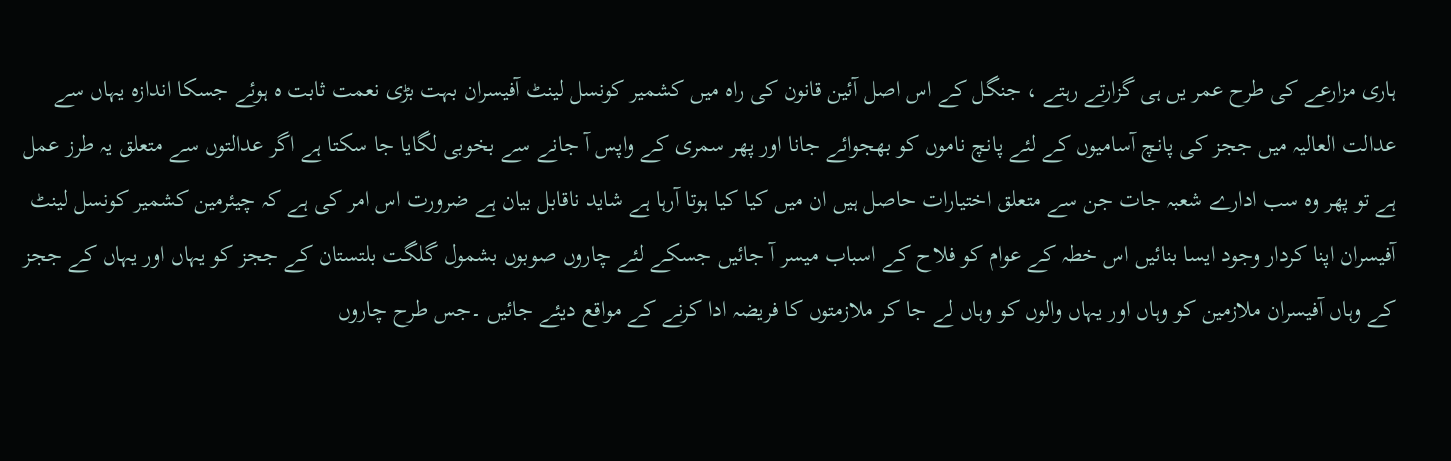ہاری مزارعے کی طرح عمر یں ہی گزارتے رہتے ، جنگل کے اس اصل آئین قانون کی راہ میں کشمیر کونسل لینٹ آفیسران بہت بڑی نعمت ثابت ہ ہوئے جسکا اندازہ یہاں سے عدالت العالیہ میں ججز کی پانچ آسامیوں کے لئے پانچ ناموں کو بھجوائے جانا اور پھر سمری کے واپس آ جانے سے بخوبی لگایا جا سکتا ہے اگر عدالتوں سے متعلق یہ طرز عمل ہے تو پھر وہ سب ادارے شعبہ جات جن سے متعلق اختیارات حاصل ہیں ان میں کیا کیا ہوتا آرہا ہے شاید ناقابل بیان ہے ضرورت اس امر کی ہے کہ چیئرمین کشمیر کونسل لینٹ آفیسران اپنا کردار وجود ایسا بنائیں اس خطہ کے عوام کو فلاح کے اسباب میسر آ جائیں جسکے لئے چاروں صوبوں بشمول گلگت بلتستان کے ججز کو یہاں اور یہاں کے ججز کے وہاں آفیسران ملازمین کو وہاں اور یہاں والوں کو وہاں لے جا کر ملازمتوں کا فریضہ ادا کرنے کے مواقع دیئے جائیں ۔جس طرح چاروں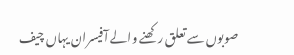صوبوں سے تعلق رکھنے والے آفیسران یہاں چیف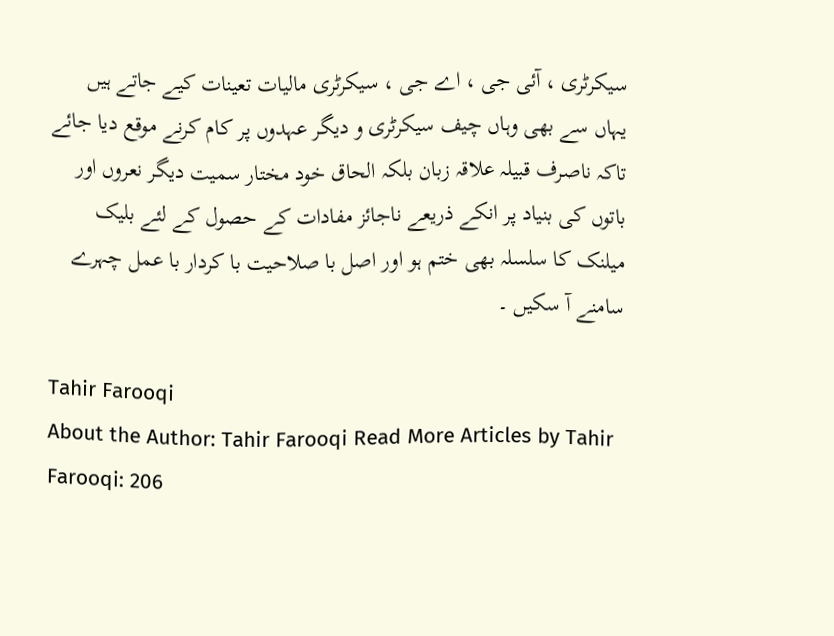سیکرٹری ، آئی جی ، اے جی ، سیکرٹری مالیات تعینات کیے جاتے ہیں یہاں سے بھی وہاں چیف سیکرٹری و دیگر عہدوں پر کام کرنے موقع دیا جائے تاکہ ناصرف قبیلہ علاقہ زبان بلکہ الحاق خود مختار سمیت دیگر نعروں اور باتوں کی بنیاد پر انکے ذریعے ناجائز مفادات کے حصول کے لئے بلیک میلنک کا سلسلہ بھی ختم ہو اور اصل با صلاحیت با کردار با عمل چہرے سامنے آ سکیں ۔

Tahir Farooqi
About the Author: Tahir Farooqi Read More Articles by Tahir Farooqi: 206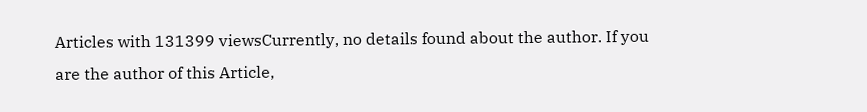Articles with 131399 viewsCurrently, no details found about the author. If you are the author of this Article,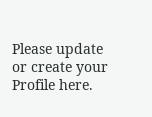Please update or create your Profile here.